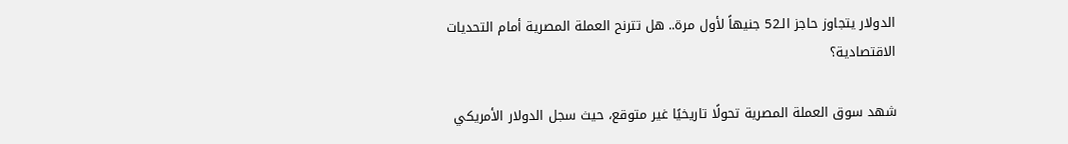الدولار يتجاوز حاجز الـ52 جنيهاً لأول مرة.. هل تترنح العملة المصرية أمام التحديات الاقتصادية؟

شهد سوق العملة المصرية تحولًا تاريخيًا غير متوقع، حيث سجل الدولار الأمريكي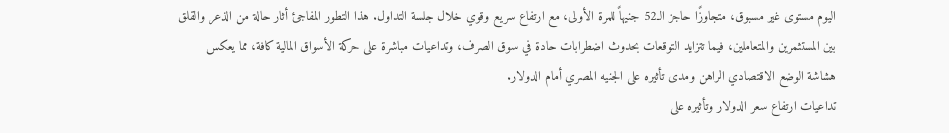اليوم مستوى غير مسبوق، متجاوزًا حاجز الـ52 جنيهاً للمرة الأولى، مع ارتفاع سريع وقوي خلال جلسة التداول. هذا التطور المفاجئ أثار حالة من الذعر والقلق بين المستثمرين والمتعاملين، فيما تتزايد التوقعات بحدوث اضطرابات حادة في سوق الصرف، وتداعيات مباشرة على حركة الأسواق المالية كافة، مما يعكس هشاشة الوضع الاقتصادي الراهن ومدى تأثيره على الجنيه المصري أمام الدولار.
تداعيات ارتفاع سعر الدولار وتأثيره على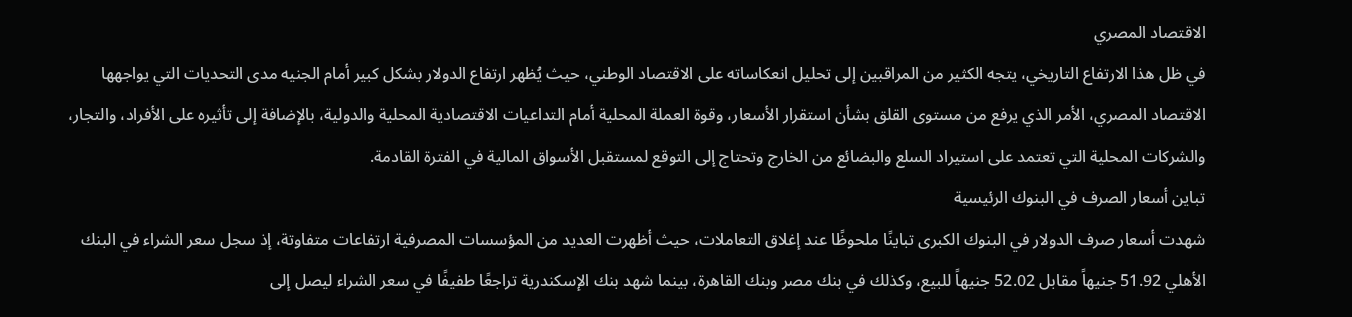الاقتصاد المصري
في ظل هذا الارتفاع التاريخي، يتجه الكثير من المراقبين إلى تحليل انعكاساته على الاقتصاد الوطني، حيث يُظهر ارتفاع الدولار بشكل كبير أمام الجنيه مدى التحديات التي يواجهها الاقتصاد المصري، الأمر الذي يرفع من مستوى القلق بشأن استقرار الأسعار، وقوة العملة المحلية أمام التداعيات الاقتصادية المحلية والدولية، بالإضافة إلى تأثيره على الأفراد، والتجار، والشركات المحلية التي تعتمد على استيراد السلع والبضائع من الخارج وتحتاج إلى التوقع لمستقبل الأسواق المالية في الفترة القادمة.
تباين أسعار الصرف في البنوك الرئيسية
شهدت أسعار صرف الدولار في البنوك الكبرى تباينًا ملحوظًا عند إغلاق التعاملات، حيث أظهرت العديد من المؤسسات المصرفية ارتفاعات متفاوتة، إذ سجل سعر الشراء في البنك الأهلي 51.92 جنيهاً مقابل 52.02 جنيهاً للبيع، وكذلك في بنك مصر وبنك القاهرة، بينما شهد بنك الإسكندرية تراجعًا طفيفًا في سعر الشراء ليصل إلى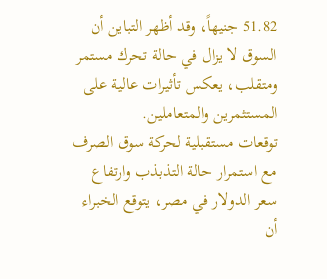51.82 جنيهاً، وقد أظهر التباين أن السوق لا يزال في حالة تحرك مستمر ومتقلب، يعكس تأثيرات عالية على المستثمرين والمتعاملين.
توقعات مستقبلية لحركة سوق الصرف
مع استمرار حالة التذبذب وارتفاع سعر الدولار في مصر، يتوقع الخبراء أن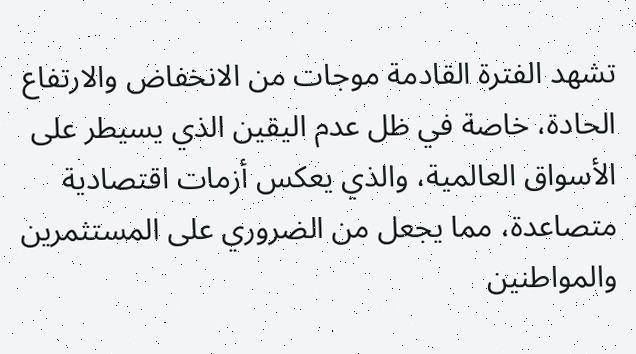تشهد الفترة القادمة موجات من الانخفاض والارتفاع الحادة، خاصة في ظل عدم اليقين الذي يسيطر على الأسواق العالمية، والذي يعكس أزمات اقتصادية متصاعدة، مما يجعل من الضروري على المستثمرين والمواطنين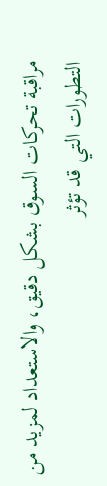مراقبة تحركات السوق بشكل دقيق، والاستعداد لمزيد من التطورات التي قد تؤثر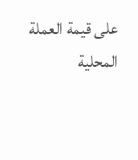على قيمة العملة المحلية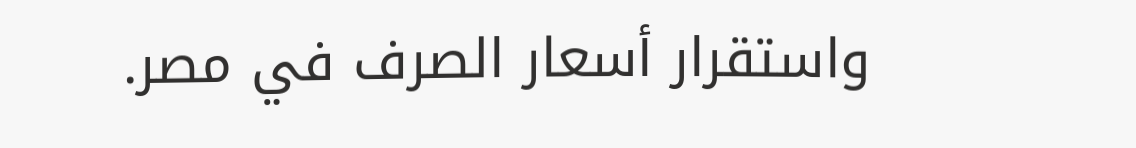واستقرار أسعار الصرف في مصر.